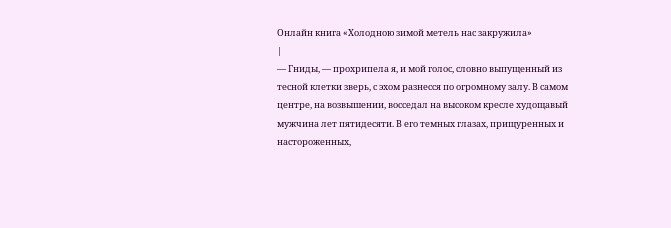Онлайн книга «Холодною зимой метель нас закружила»
|
— Гниды, — прохрипела я, и мой голос, словно выпущенный из тесной клетки зверь, с эхом разнесся по огромному залу. В самом центре, на возвышении, восседал на высоком кресле худощавый мужчина лет пятидесяти. В его темных глазах, прищуренных и настороженных,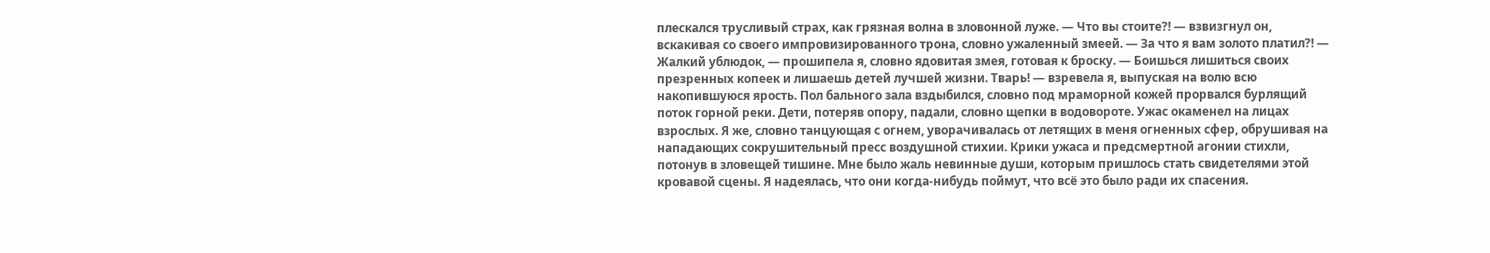плескался трусливый страх, как грязная волна в зловонной луже. — Что вы стоите?! — взвизгнул он, вскакивая со своего импровизированного трона, словно ужаленный змеей. — За что я вам золото платил?! — Жалкий ублюдок, — прошипела я, словно ядовитая змея, готовая к броску. — Боишься лишиться своих презренных копеек и лишаешь детей лучшей жизни. Тварь! — взревела я, выпуская на волю всю накопившуюся ярость. Пол бального зала вздыбился, словно под мраморной кожей прорвался бурлящий поток горной реки. Дети, потеряв опору, падали, словно щепки в водовороте. Ужас окаменел на лицах взрослых. Я же, словно танцующая с огнем, уворачивалась от летящих в меня огненных сфер, обрушивая на нападающих сокрушительный пресс воздушной стихии. Крики ужаса и предсмертной агонии стихли, потонув в зловещей тишине. Мне было жаль невинные души, которым пришлось стать свидетелями этой кровавой сцены. Я надеялась, что они когда-нибудь поймут, что всё это было ради их спасения.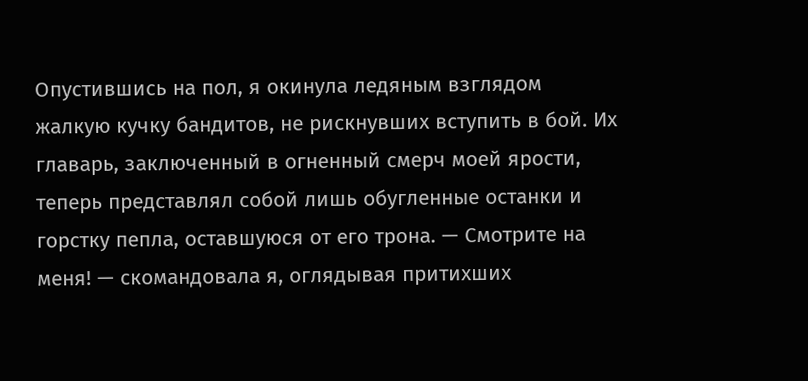Опустившись на пол, я окинула ледяным взглядом жалкую кучку бандитов, не рискнувших вступить в бой. Их главарь, заключенный в огненный смерч моей ярости, теперь представлял собой лишь обугленные останки и горстку пепла, оставшуюся от его трона. — Смотрите на меня! — скомандовала я, оглядывая притихших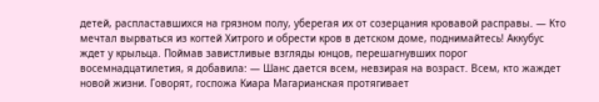детей, распластавшихся на грязном полу, уберегая их от созерцания кровавой расправы. — Кто мечтал вырваться из когтей Хитрого и обрести кров в детском доме, поднимайтесь! Аккубус ждет у крыльца. Поймав завистливые взгляды юнцов, перешагнувших порог восемнадцатилетия, я добавила: — Шанс дается всем, невзирая на возраст. Всем, кто жаждет новой жизни. Говорят, госпожа Киара Магарианская протягивает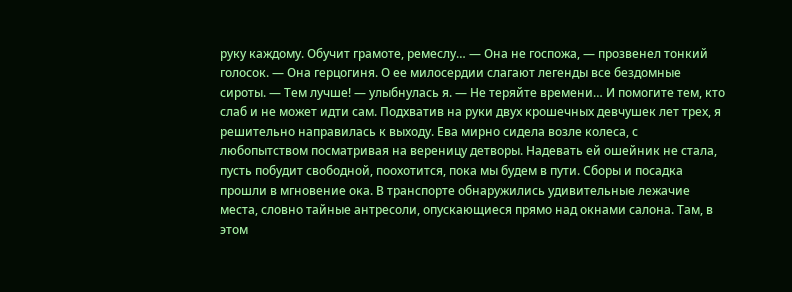руку каждому. Обучит грамоте, ремеслу… — Она не госпожа, — прозвенел тонкий голосок. — Она герцогиня. О ее милосердии слагают легенды все бездомные сироты. — Тем лучше! — улыбнулась я. — Не теряйте времени… И помогите тем, кто слаб и не может идти сам. Подхватив на руки двух крошечных девчушек лет трех, я решительно направилась к выходу. Ева мирно сидела возле колеса, с любопытством посматривая на вереницу детворы. Надевать ей ошейник не стала, пусть побудит свободной, поохотится, пока мы будем в пути. Сборы и посадка прошли в мгновение ока. В транспорте обнаружились удивительные лежачие места, словно тайные антресоли, опускающиеся прямо над окнами салона. Там, в этом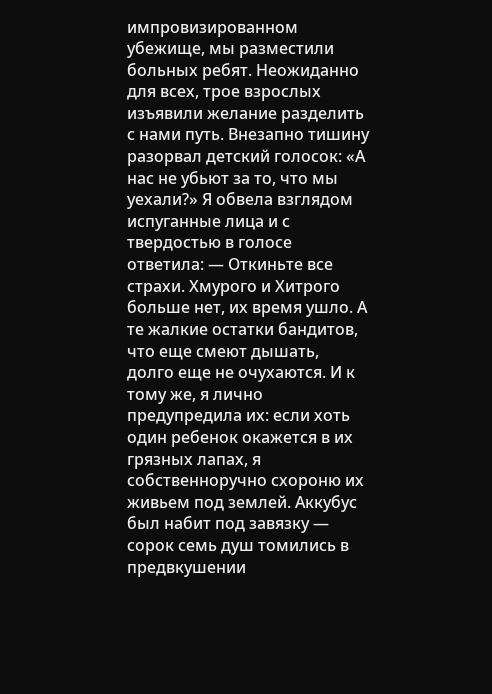импровизированном убежище, мы разместили больных ребят. Неожиданно для всех, трое взрослых изъявили желание разделить с нами путь. Внезапно тишину разорвал детский голосок: «А нас не убьют за то, что мы уехали?» Я обвела взглядом испуганные лица и с твердостью в голосе ответила: — Откиньте все страхи. Хмурого и Хитрого больше нет, их время ушло. А те жалкие остатки бандитов, что еще смеют дышать, долго еще не очухаются. И к тому же, я лично предупредила их: если хоть один ребенок окажется в их грязных лапах, я собственноручно схороню их живьем под землей. Аккубус был набит под завязку — сорок семь душ томились в предвкушении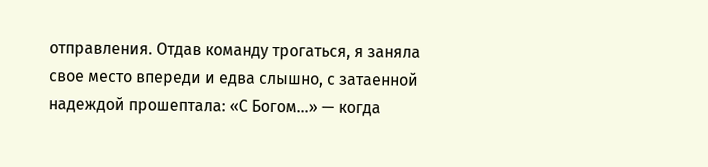отправления. Отдав команду трогаться, я заняла свое место впереди и едва слышно, с затаенной надеждой прошептала: «С Богом…» — когда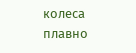колеса плавно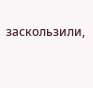заскользили,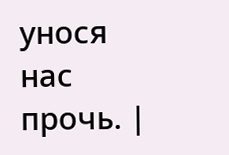унося нас прочь. |